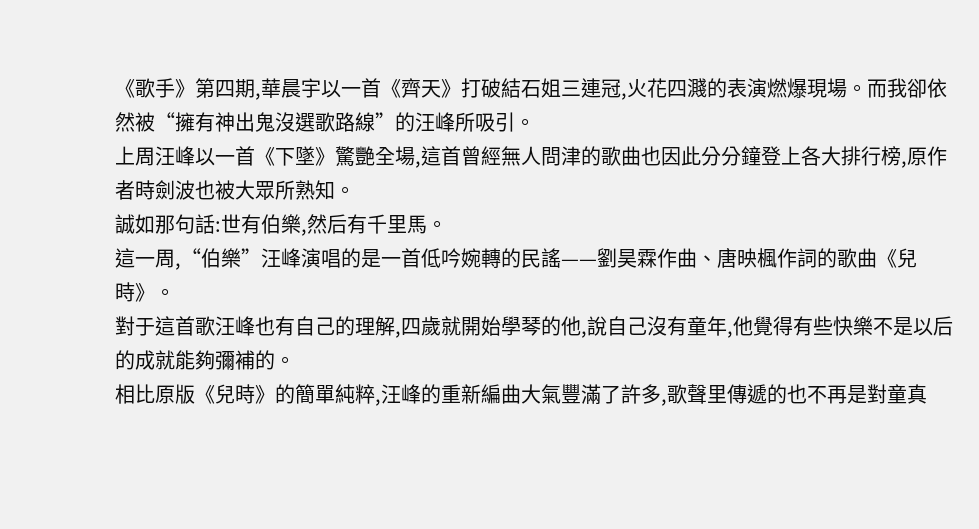《歌手》第四期,華晨宇以一首《齊天》打破結石姐三連冠,火花四濺的表演燃爆現場。而我卻依然被“擁有神出鬼沒選歌路線”的汪峰所吸引。
上周汪峰以一首《下墜》驚艷全場,這首曾經無人問津的歌曲也因此分分鐘登上各大排行榜,原作者時劍波也被大眾所熟知。
誠如那句話:世有伯樂,然后有千里馬。
這一周,“伯樂”汪峰演唱的是一首低吟婉轉的民謠——劉昊霖作曲、唐映楓作詞的歌曲《兒時》。
對于這首歌汪峰也有自己的理解,四歲就開始學琴的他,說自己沒有童年,他覺得有些快樂不是以后的成就能夠彌補的。
相比原版《兒時》的簡單純粹,汪峰的重新編曲大氣豐滿了許多,歌聲里傳遞的也不再是對童真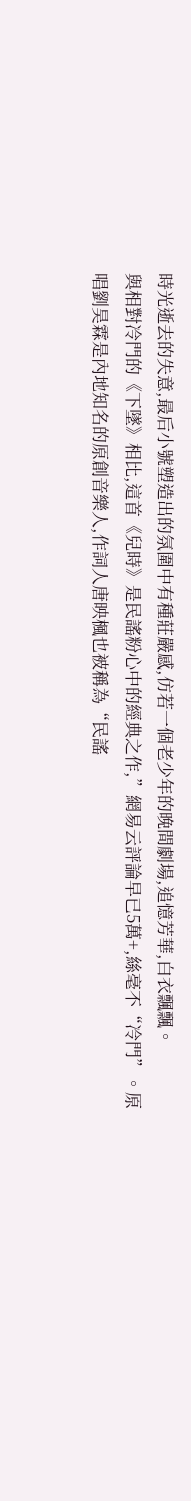時光逝去的失意,最后小號塑造出的氛圍中有種莊嚴感,仿若一個老少年的晚間劇場,追憶芳華,白衣飄飄。
與相對冷門的《下墜》相比,這首《兒時》是民謠粉心中的經典之作,”網易云評論早已5萬+,絲毫不“冷門”。原唱劉昊霖是內地知名的原創音樂人,作詞人唐映楓也被稱為“民謠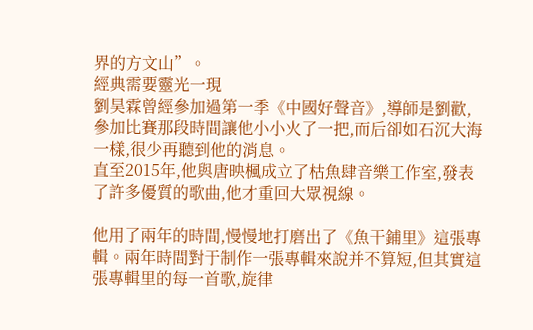界的方文山”。
經典需要靈光一現
劉昊霖曾經參加過第一季《中國好聲音》,導師是劉歡,參加比賽那段時間讓他小小火了一把,而后卻如石沉大海一樣,很少再聽到他的消息。
直至2015年,他與唐映楓成立了枯魚肆音樂工作室,發表了許多優質的歌曲,他才重回大眾視線。

他用了兩年的時間,慢慢地打磨出了《魚干鋪里》這張專輯。兩年時間對于制作一張專輯來說并不算短,但其實這張專輯里的每一首歌,旋律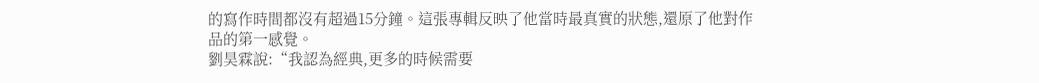的寫作時間都沒有超過15分鐘。這張專輯反映了他當時最真實的狀態,還原了他對作品的第一感覺。
劉昊霖說:“我認為經典,更多的時候需要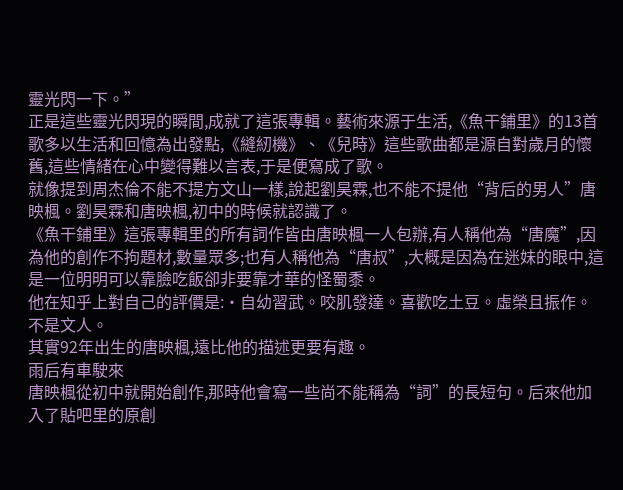靈光閃一下。”
正是這些靈光閃現的瞬間,成就了這張專輯。藝術來源于生活,《魚干鋪里》的13首歌多以生活和回憶為出發點,《縫紉機》、《兒時》這些歌曲都是源自對歲月的懷舊,這些情緒在心中變得難以言表,于是便寫成了歌。
就像提到周杰倫不能不提方文山一樣,說起劉昊霖,也不能不提他“背后的男人”唐映楓。劉昊霖和唐映楓,初中的時候就認識了。
《魚干鋪里》這張專輯里的所有詞作皆由唐映楓一人包辦,有人稱他為“唐魔”,因為他的創作不拘題材,數量眾多;也有人稱他為“唐叔”,大概是因為在迷妹的眼中,這是一位明明可以靠臉吃飯卻非要靠才華的怪蜀黍。
他在知乎上對自己的評價是:·自幼習武。咬肌發達。喜歡吃土豆。虛榮且振作。不是文人。
其實92年出生的唐映楓,遠比他的描述更要有趣。
雨后有車駛來
唐映楓從初中就開始創作,那時他會寫一些尚不能稱為“詞”的長短句。后來他加入了貼吧里的原創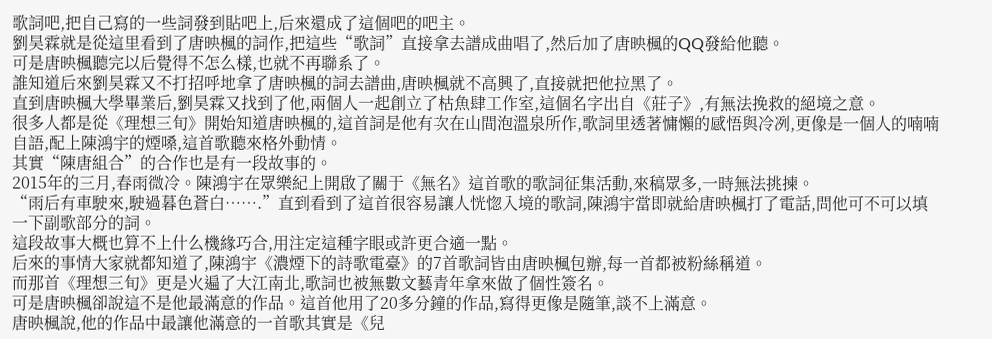歌詞吧,把自己寫的一些詞發到貼吧上,后來還成了這個吧的吧主。
劉昊霖就是從這里看到了唐映楓的詞作,把這些“歌詞”直接拿去譜成曲唱了,然后加了唐映楓的QQ發給他聽。
可是唐映楓聽完以后覺得不怎么樣,也就不再聯系了。
誰知道后來劉昊霖又不打招呼地拿了唐映楓的詞去譜曲,唐映楓就不高興了,直接就把他拉黑了。
直到唐映楓大學畢業后,劉昊霖又找到了他,兩個人一起創立了枯魚肆工作室,這個名字出自《莊子》,有無法挽救的絕境之意。
很多人都是從《理想三旬》開始知道唐映楓的,這首詞是他有次在山間泡溫泉所作,歌詞里透著慵懶的感悟與冷冽,更像是一個人的喃喃自語,配上陳鴻宇的煙嗓,這首歌聽來格外動情。
其實“陳唐組合”的合作也是有一段故事的。
2015年的三月,春雨微冷。陳鴻宇在眾樂紀上開啟了關于《無名》這首歌的歌詞征集活動,來稿眾多,一時無法挑揀。
“雨后有車駛來,駛過暮色蒼白…….”直到看到了這首很容易讓人恍惚入境的歌詞,陳鴻宇當即就給唐映楓打了電話,問他可不可以填一下副歌部分的詞。
這段故事大概也算不上什么機緣巧合,用注定這種字眼或許更合適一點。
后來的事情大家就都知道了,陳鴻宇《濃煙下的詩歌電臺》的7首歌詞皆由唐映楓包辦,每一首都被粉絲稱道。
而那首《理想三旬》更是火遍了大江南北,歌詞也被無數文藝青年拿來做了個性簽名。
可是唐映楓卻說這不是他最滿意的作品。這首他用了20多分鐘的作品,寫得更像是隨筆,談不上滿意。
唐映楓說,他的作品中最讓他滿意的一首歌其實是《兒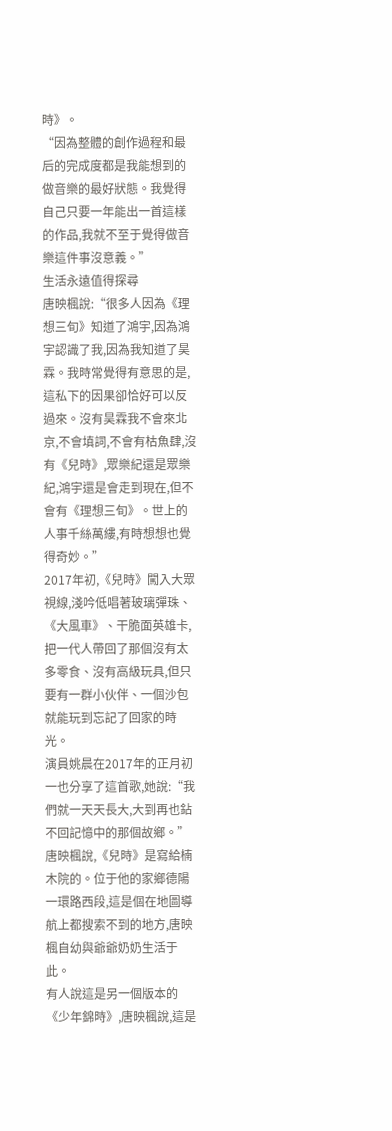時》。
“因為整體的創作過程和最后的完成度都是我能想到的做音樂的最好狀態。我覺得自己只要一年能出一首這樣的作品,我就不至于覺得做音樂這件事沒意義。”
生活永遠值得探尋
唐映楓說:“很多人因為《理想三旬》知道了鴻宇,因為鴻宇認識了我,因為我知道了昊霖。我時常覺得有意思的是,這私下的因果卻恰好可以反過來。沒有昊霖我不會來北京,不會填詞,不會有枯魚肆,沒有《兒時》,眾樂紀還是眾樂紀,鴻宇還是會走到現在,但不會有《理想三旬》。世上的人事千絲萬縷,有時想想也覺得奇妙。”
2017年初,《兒時》闖入大眾視線,淺吟低唱著玻璃彈珠、《大風車》、干脆面英雄卡,把一代人帶回了那個沒有太多零食、沒有高級玩具,但只要有一群小伙伴、一個沙包就能玩到忘記了回家的時光。
演員姚晨在2017年的正月初一也分享了這首歌,她說:“我們就一天天長大,大到再也鉆不回記憶中的那個故鄉。”
唐映楓說,《兒時》是寫給楠木院的。位于他的家鄉德陽一環路西段,這是個在地圖導航上都搜索不到的地方,唐映楓自幼與爺爺奶奶生活于此。
有人說這是另一個版本的《少年錦時》,唐映楓說,這是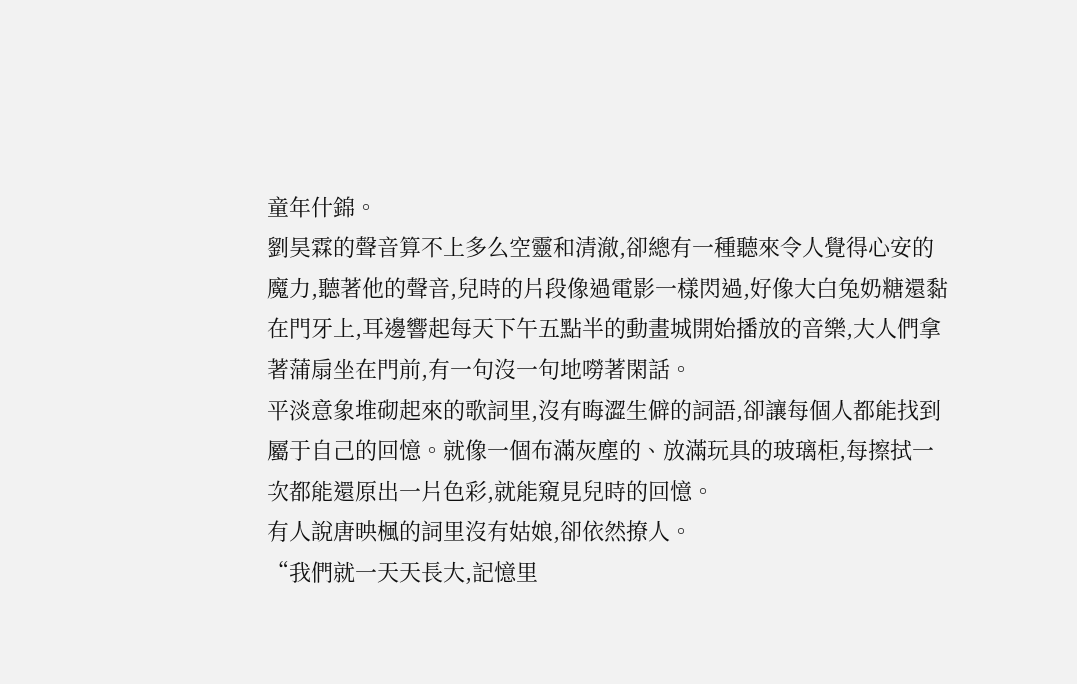童年什錦。
劉昊霖的聲音算不上多么空靈和清澈,卻總有一種聽來令人覺得心安的魔力,聽著他的聲音,兒時的片段像過電影一樣閃過,好像大白兔奶糖還黏在門牙上,耳邊響起每天下午五點半的動畫城開始播放的音樂,大人們拿著蒲扇坐在門前,有一句沒一句地嘮著閑話。
平淡意象堆砌起來的歌詞里,沒有晦澀生僻的詞語,卻讓每個人都能找到屬于自己的回憶。就像一個布滿灰塵的、放滿玩具的玻璃柜,每擦拭一次都能還原出一片色彩,就能窺見兒時的回憶。
有人說唐映楓的詞里沒有姑娘,卻依然撩人。
“我們就一天天長大,記憶里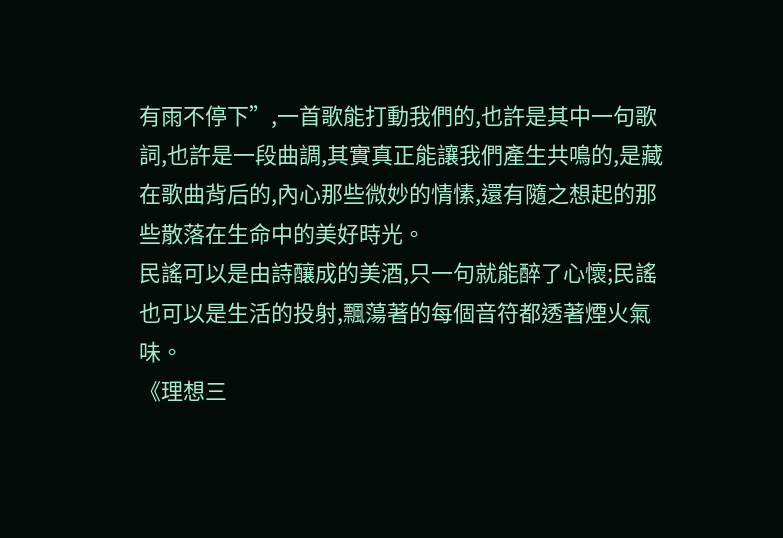有雨不停下”,一首歌能打動我們的,也許是其中一句歌詞,也許是一段曲調,其實真正能讓我們產生共鳴的,是藏在歌曲背后的,內心那些微妙的情愫,還有隨之想起的那些散落在生命中的美好時光。
民謠可以是由詩釀成的美酒,只一句就能醉了心懷;民謠也可以是生活的投射,飄蕩著的每個音符都透著煙火氣味。
《理想三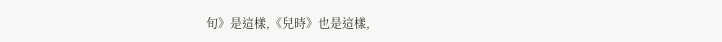旬》是這樣,《兒時》也是這樣,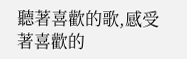聽著喜歡的歌,感受著喜歡的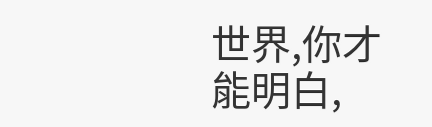世界,你才能明白,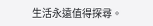生活永遠值得探尋。